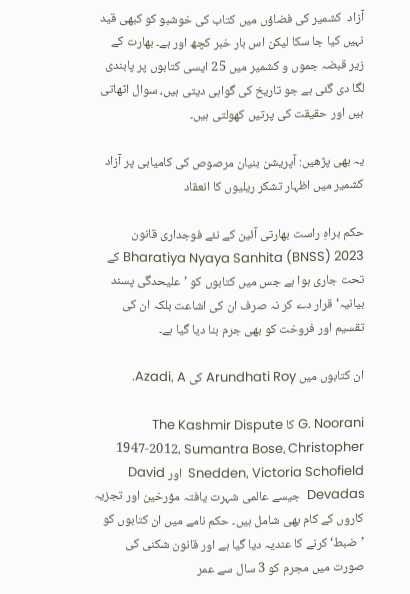آزاد  کشمیر کی فضاؤں میں کتاب کی خوشبو کو کبھی قید نہیں کیا جا سکا لیکن اس بار خبر کچھ اور ہے۔ بھارت کے  زیر قبضہ جموں و کشمیر میں 25 ایسی کتابوں پر پابندی لگا دی گئی ہے جو تاریخ کی گواہی دیتی ہیں، سوال اٹھاتی ہیں اور حقیقت کی پرتیں کھولتی ہیں۔

یہ بھی پڑھیں: آپریشن بنیان مرصوص کی کامیابی پر آزاد کشمیر میں اظہار تشکر ریلیوں کا انعقاد

حکم براہِ راست بھارتی آئین کے نئے فوجداری قانون Bharatiya Nyaya Sanhita (BNSS) 2023 کے تحت جاری ہوا ہے جس میں کتابوں کو ’علیحدگی پسند بیانیہ‘ قرار دے کر نہ صرف ان کی اشاعت بلکہ ان کی تقسیم اور فروخت کو بھی جرم بنا دیا گیا ہے۔

ان کتابوں میں Arundhati Roy کی Azadi، A.

G. Noorani کا The Kashmir Dispute 1947-2012، Sumantra Bose، Christopher Snedden، Victoria Schofield  اور David Devadas  جیسے عالمی شہرت یافتہ مؤرخین اور تجزیہ کاروں کے کام بھی شامل ہیں۔ حکم نامے میں ان کتابوں کو ’ضبط‘ کرنے کا عندیہ دیا گیا ہے اور قانون شکنی کی صورت میں مجرم کو 3 سال سے عمر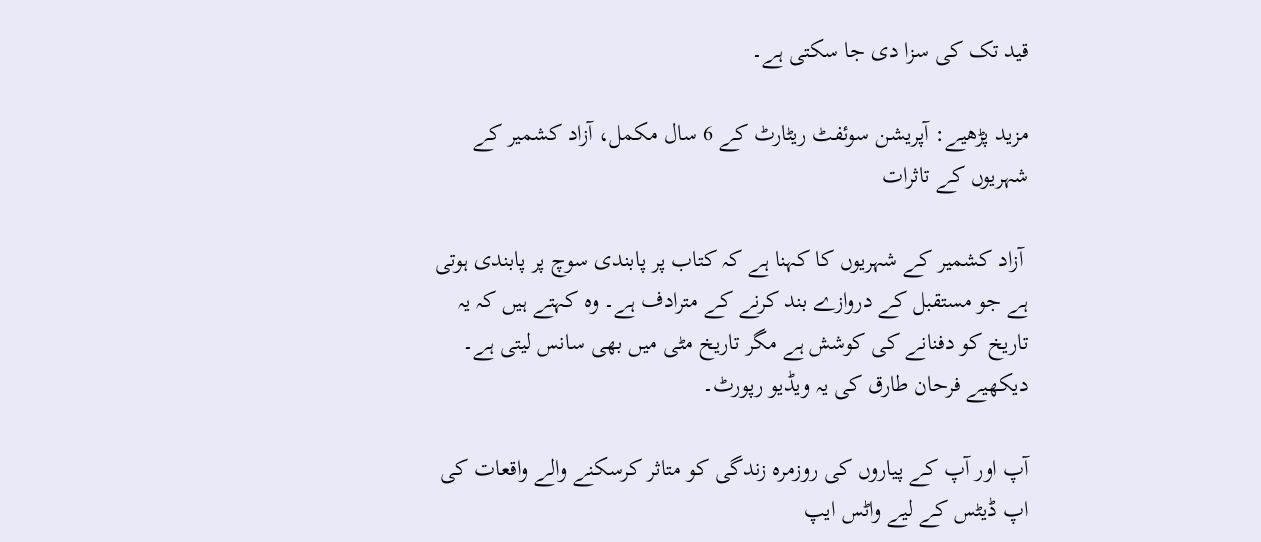قید تک کی سزا دی جا سکتی ہے۔

مزید پڑھیے: آپریشن سوئفٹ ریٹارٹ کے 6 سال مکمل، آزاد کشمیر کے شہریوں کے تاثرات

 آزاد کشمیر کے شہریوں کا کہنا ہے کہ کتاب پر پابندی سوچ پر پابندی ہوتی ہے جو مستقبل کے دروازے بند کرنے کے مترادف ہے۔ وہ کہتے ہیں کہ یہ تاریخ کو دفنانے کی کوشش ہے مگر تاریخ مٹی میں بھی سانس لیتی ہے۔ دیکھیے فرحان طارق کی یہ ویڈیو رپورٹ۔

آپ اور آپ کے پیاروں کی روزمرہ زندگی کو متاثر کرسکنے والے واقعات کی اپ ڈیٹس کے لیے واٹس ایپ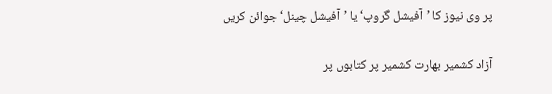پر وی نیوز کا ’آفیشل گروپ‘ یا ’آفیشل چینل‘ جوائن کریں

آزاد کشمیر بھارت کشمیر پر کتابوں پر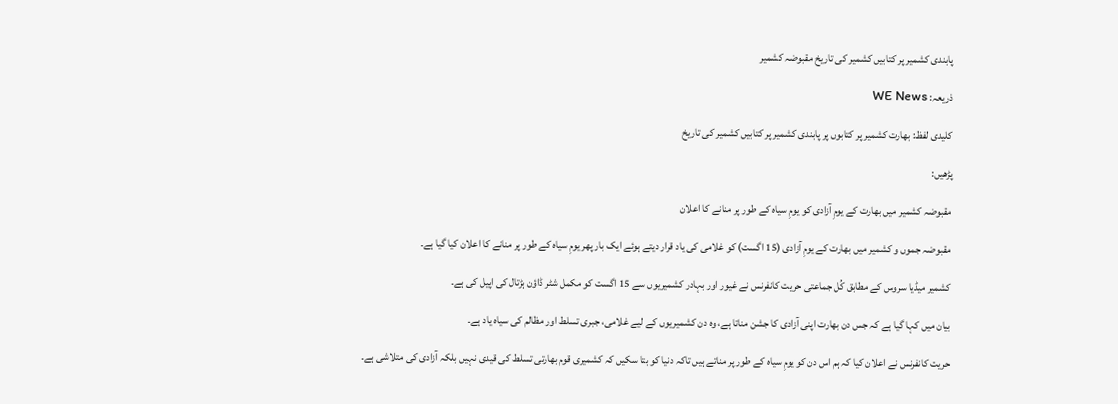پابندی کشمیر پر کتابیں کشمیر کی تاریخ مقبوضہ کشمیر

ذریعہ: WE News

کلیدی لفظ: بھارت کشمیر پر کتابوں پر پابندی کشمیر پر کتابیں کشمیر کی تاریخ

پڑھیں:

مقبوضہ کشمیر میں بھارت کے یومِ آزادی کو یومِ سیاہ کے طور پر منانے کا اعلان

مقبوضہ جموں و کشمیر میں بھارت کے یومِ آزادی (15 اگست) کو غلامی کی یاد قرار دیتے ہوئے ایک بار پھر یومِ سیاہ کے طور پر منانے کا اعلان کیا گیا ہے۔

کشمیر میڈیا سروس کے مطابق کُل جماعتی حریت کانفرنس نے غیور اور بہادر کشمیریوں سے 15 اگست کو مکمل شٹر ڈاؤن ہڑتال کی اپیل کی ہے۔

بیان میں کہا گیا ہے کہ جس دن بھارت اپنی آزادی کا جشن مناتا ہے، وہ دن کشمیریوں کے لیے غلامی، جبری تسلط اور مظالم کی سیاہ یاد ہے۔

حریت کانفرنس نے اعلان کیا کہ ہم اس دن کو یومِ سیاہ کے طور پر مناتے ہیں تاکہ دنیا کو بتا سکیں کہ کشمیری قوم بھارتی تسلط کی قیدی نہیں بلکہ آزادی کی متلاشی ہے۔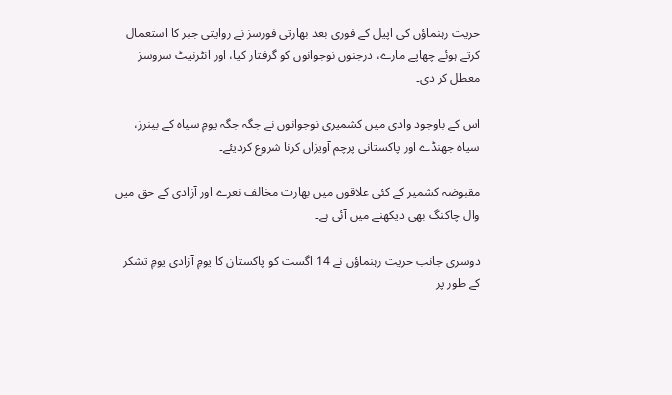حریت رہنماؤں کی اپیل کے فوری بعد بھارتی فورسز نے روایتی جبر کا استعمال کرتے ہوئے چھاپے مارے، درجنوں نوجوانوں کو گرفتار کیا، اور انٹرنیٹ سروسز معطل کر دی۔

اس کے باوجود وادی میں کشمیری نوجوانوں نے جگہ جگہ یومِ سیاہ کے بینرز، سیاہ جھنڈے اور پاکستانی پرچم آویزاں کرنا شروع کردیئے۔

مقبوضہ کشمیر کے کئی علاقوں میں بھارت مخالف نعرے اور آزادی کے حق میں وال چاکنگ بھی دیکھنے میں آئی ہے۔

دوسری جانب حریت رہنماؤں نے 14 اگست کو پاکستان کا یومِ آزادی یومِ تشکر کے طور پر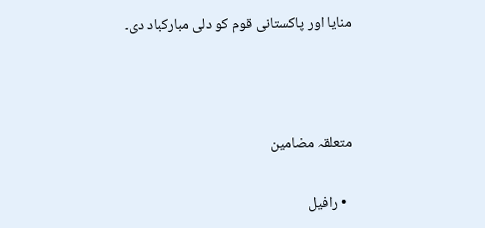منایا اور پاکستانی قوم کو دلی مبارکباد دی۔



متعلقہ مضامین

  • رافیل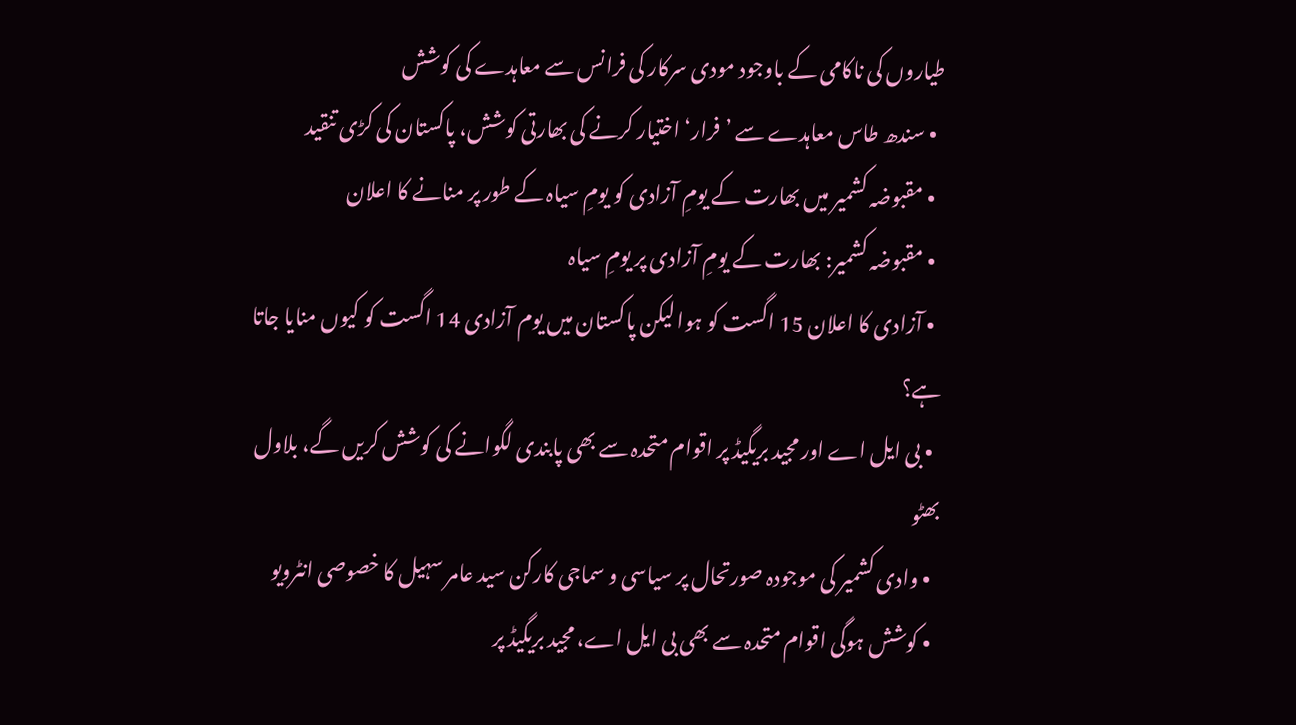طیاروں کی ناکامی کے باوجود مودی سرکار کی فرانس سے معاہدے کی کوشش
  • سندھ طاس معاہدے سے ’فرار‘ اختیار کرنے کی بھارتی کوشش، پاکستان کی کڑی تنقید
  • مقبوضہ کشمیر میں بھارت کے یومِ آزادی کو یومِ سیاہ کے طور پر منانے کا اعلان
  • مقبوضہ کشمیر: بھارت کے یومِ آزادی پر یومِ سیاہ
  • آزادی کا اعلان 15 اگست کو ہوا لیکن پاکستان میں یوم آزادی 14 اگست کو کیوں منایا جاتا ہے؟
  • بی ایل اے اور مجید بریگیڈ پر اقوام متحدہ سے بھی پابندی لگوانے کی کوشش کریں گے، بلاول بھٹو
  • وادی کشمیر کی موجودہ صورتحال پر سیاسی و سماجی کارکن سید عامر سہیل کا خصوصی انٹرویو
  • کوشش ہوگی اقوام متحدہ سے بھی بی ایل اے، مجید بریگیڈ پر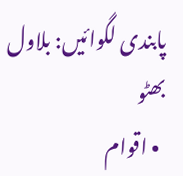پابندی لگوائیں: بلاول بھٹو
  • اقوام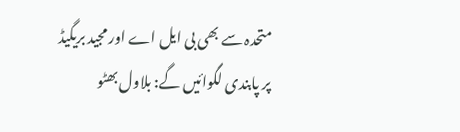متحدہ سے بھی بی ایل اے اور مجید بریگیڈ پر پابندی لگوائیں گے: بلاول بھٹو